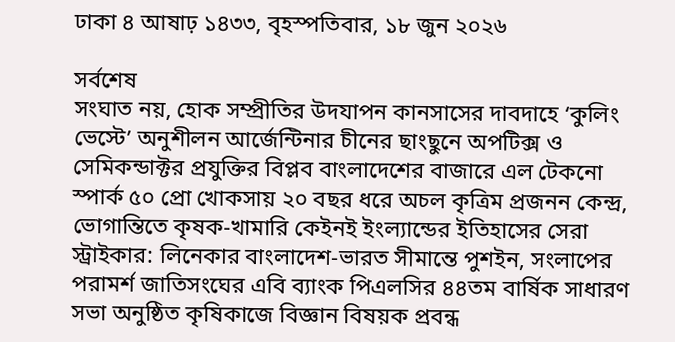ঢাকা ৪ আষাঢ় ১৪৩৩, বৃহস্পতিবার, ১৮ জুন ২০২৬

সর্বশেষ
সংঘাত নয়, হোক সম্প্রীতির উদযাপন কানসাসের দাবদাহে ‘কুলিং ভেস্টে’ অনুশীলন আর্জেন্টিনার চীনের ছাংছুনে অপটিক্স ও সেমিকন্ডাক্টর প্রযুক্তির বিপ্লব বাংলাদেশের বাজারে এল টেকনো স্পার্ক ৫০ প্রো খোকসায় ২০ বছর ধরে অচল কৃত্রিম প্রজনন কেন্দ্র, ভোগান্তিতে কৃষক-খামারি কেইনই ইংল্যান্ডের ইতিহাসের সেরা স্ট্রাইকার: লিনেকার বাংলাদেশ-ভারত সীমান্তে পুশইন, সংলাপের পরামর্শ জাতিসংঘের এবি ব্যাংক পিএলসির ৪৪তম বার্ষিক সাধারণ সভা অনুষ্ঠিত কৃষিকাজে বিজ্ঞান বিষয়ক প্রবন্ধ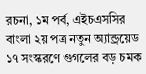রচনা, ১ম পর্ব, এইচএসসির বাংলা ২য় পত্র নতুন অ্যান্ড্রয়েড ১৭ সংস্করণে গুগলের বড় চমক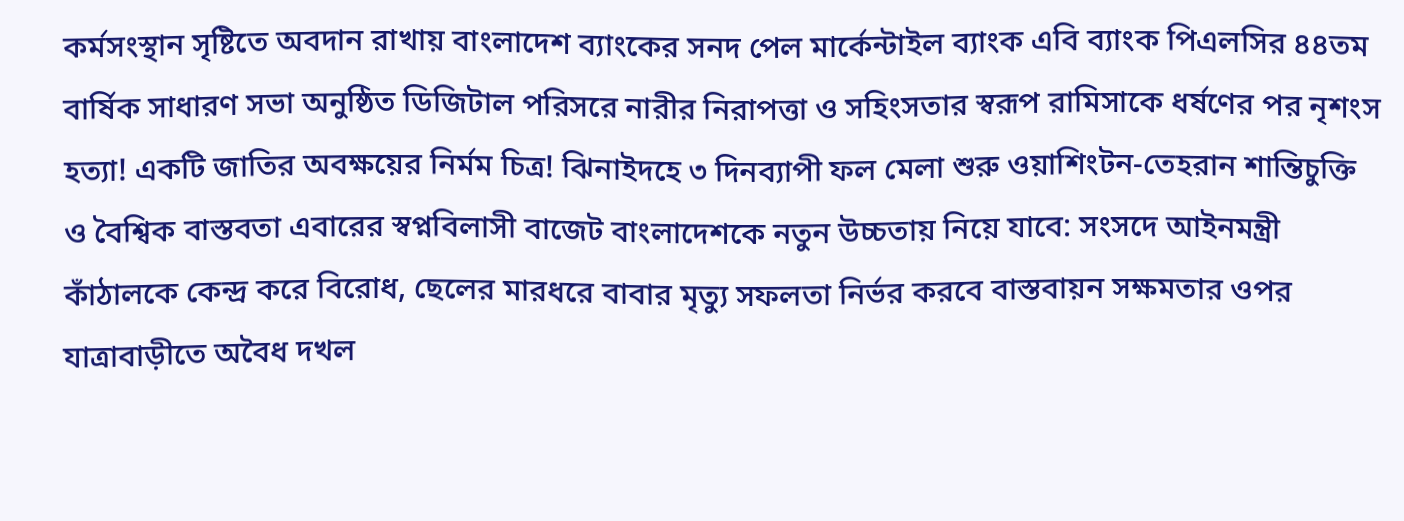কর্মসংস্থান সৃষ্টিতে অবদান রাখায় বাংলাদেশ ব্যাংকের সনদ পেল মার্কেন্টাইল ব্যাংক এবি ব্যাংক পিএলসির ৪৪তম বার্ষিক সাধারণ সভা অনুষ্ঠিত ডিজিটাল পরিসরে নারীর নিরাপত্তা ও সহিংসতার স্বরূপ রামিসাকে ধর্ষণের পর নৃশংস হত্যা! একটি জাতির অবক্ষয়ের নির্মম চিত্র! ঝিনাইদহে ৩ দিনব্যাপী ফল মেলা শুরু ওয়াশিংটন-তেহরান শান্তিচুক্তি ও বৈশ্বিক বাস্তবতা এবারের স্বপ্নবিলাসী বাজেট বাংলাদেশকে নতুন উচ্চতায় নিয়ে যাবে: সংসদে আইনমন্ত্রী কাঁঠালকে কেন্দ্র করে বিরোধ, ছেলের মারধরে বাবার মৃত্যু সফলতা নির্ভর করবে বাস্তবায়ন সক্ষমতার ওপর যাত্রাবাড়ীতে অবৈধ দখল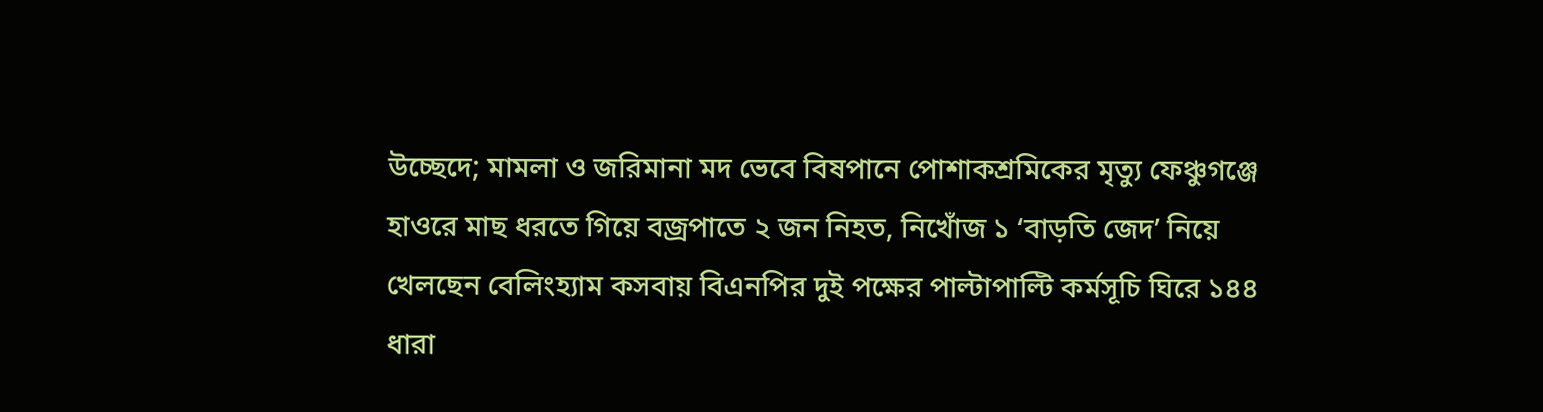উচ্ছেদে; মামলা ও জরিমানা মদ ভেবে বিষপানে পোশাকশ্রমিকের মৃত্যু ফেঞ্চুগঞ্জে হাওরে মাছ ধরতে গিয়ে বজ্রপাতে ২ জন নিহত, নিখোঁজ ১ ‘বাড়তি জেদ’ নিয়ে খেলছেন বেলিংহ্যাম কসবায় বিএনপির দুই পক্ষের পাল্টাপাল্টি কর্মসূচি ঘিরে ১৪৪ ধারা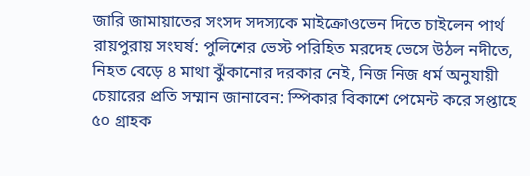জারি জামায়াতের সংসদ সদস্যকে মাইক্রোওভেন দিতে চাইলেন পার্থ রায়পুরায় সংঘর্ষ: পুলিশের ভেস্ট পরিহিত মরদেহ ভেসে উঠল নদীতে,  নিহত বেড়ে ৪ মাথা ঝুঁকানোর দরকার নেই, নিজ নিজ ধর্ম অনুযায়ী চেয়ারের প্রতি সম্মান জানাবেন: স্পিকার বিকাশে পেমেন্ট করে সপ্তাহে ৫০ গ্রাহক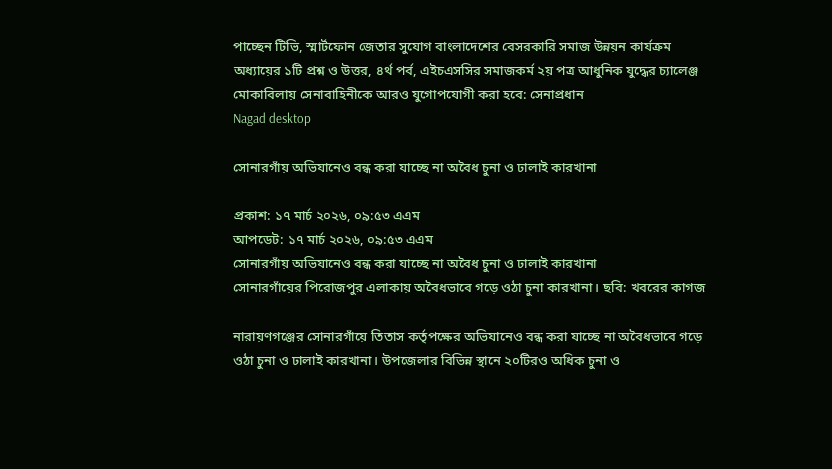পাচ্ছেন টিভি, স্মার্টফোন জেতার সুযোগ বাংলাদেশের বেসরকারি সমাজ উন্নয়ন কার্যক্রম অধ্যায়ের ১টি প্রশ্ন ও উত্তর, ৪র্থ পর্ব, এইচএসসির সমাজকর্ম ২য় পত্র আধুনিক যুদ্ধের চ্যালেঞ্জ মোকাবিলায় সেনাবাহিনীকে আরও যুগোপযোগী করা হবে: সেনাপ্রধান
Nagad desktop

সোনারগাঁয় অভিযানেও বন্ধ করা যাচ্ছে না অবৈধ চুনা ও ঢালাই কারখানা

প্রকাশ: ১৭ মার্চ ২০২৬, ০৯:৫৩ এএম
আপডেট: ১৭ মার্চ ২০২৬, ০৯:৫৩ এএম
সোনারগাঁয় অভিযানেও বন্ধ করা যাচ্ছে না অবৈধ চুনা ও ঢালাই কারখানা
সোনারগাঁয়ের পিরোজপুর এলাকায় অবৈধভাবে গড়ে ওঠা চুনা কারখানা। ছবি: খবরের কাগজ

নারায়ণগঞ্জের সোনারগাঁয়ে তিতাস কর্তৃপক্ষের অভিযানেও বন্ধ করা যাচ্ছে না অবৈধভাবে গড়ে ওঠা চুনা ও ঢালাই কারখানা। উপজেলার বিভিন্ন স্থানে ২০টিরও অধিক চুনা ও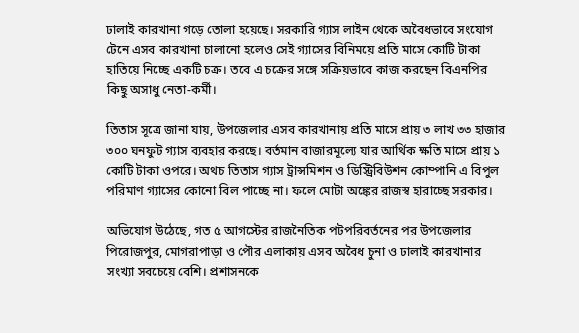ঢালাই কারখানা গড়ে তোলা হয়েছে। সরকারি গ্যাস লাইন থেকে অবৈধভাবে সংযোগ টেনে এসব কারখানা চালানো হলেও সেই গ্যাসের বিনিময়ে প্রতি মাসে কোটি টাকা হাতিয়ে নিচ্ছে একটি চক্র। তবে এ চক্রের সঙ্গে সক্রিয়ভাবে কাজ করছেন বিএনপির কিছু অসাধু নেতা-কর্মী।

তিতাস সূত্রে জানা যায়, উপজেলার এসব কারখানায় প্রতি মাসে প্রায় ৩ লাখ ৩৩ হাজার ৩০০ ঘনফুট গ্যাস ব্যবহার করছে। বর্তমান বাজারমূল্যে যার আর্থিক ক্ষতি মাসে প্রায় ১ কোটি টাকা ওপরে। অথচ তিতাস গ্যাস ট্রান্সমিশন ও ডিস্ট্রিবিউশন কোম্পানি এ বিপুল পরিমাণ গ্যাসের কোনো বিল পাচ্ছে না। ফলে মোটা অঙ্কের রাজস্ব হারাচ্ছে সরকার।

অভিযোগ উঠেছে, গত ৫ আগস্টের রাজনৈতিক পটপরিবর্তনের পর উপজেলার পিরোজপুর, মোগরাপাড়া ও পৌর এলাকায় এসব অবৈধ চুনা ও ঢালাই কারখানার সংখ্যা সবচেয়ে বেশি। প্রশাসনকে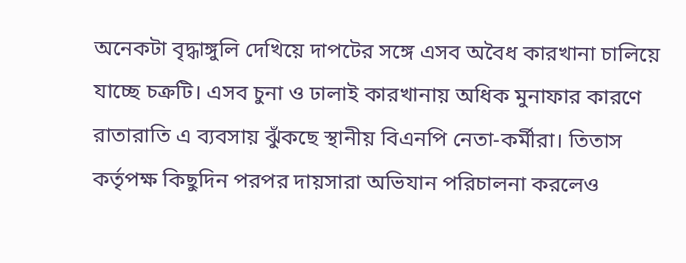অনেকটা বৃদ্ধাঙ্গুলি দেখিয়ে দাপটের সঙ্গে এসব অবৈধ কারখানা চালিয়ে যাচ্ছে চক্রটি। এসব চুনা ও ঢালাই কারখানায় অধিক মুনাফার কারণে রাতারাতি এ ব্যবসায় ঝুঁকছে স্থানীয় বিএনপি নেতা-কর্মীরা। তিতাস কর্তৃপক্ষ কিছুদিন পরপর দায়সারা অভিযান পরিচালনা করলেও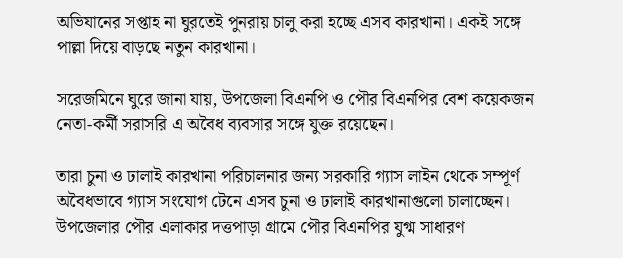অভিযানের সপ্তাহ না ঘুরতেই পুনরায় চালু করা হচ্ছে এসব কারখানা। একই সঙ্গে পাল্লা দিয়ে বাড়ছে নতুন কারখানা।

সরেজমিনে ঘুরে জানা যায়, উপজেলা বিএনপি ও পৌর বিএনপির বেশ কয়েকজন নেতা-কর্মী সরাসরি এ অবৈধ ব্যবসার সঙ্গে যুক্ত রয়েছেন।

তারা চুনা ও ঢালাই কারখানা পরিচালনার জন্য সরকারি গ্যাস লাইন থেকে সম্পূর্ণ অবৈধভাবে গ্যাস সংযোগ টেনে এসব চুনা ও ঢালাই কারখানাগুলো চালাচ্ছেন। উপজেলার পৌর এলাকার দত্তপাড়া গ্রামে পৌর বিএনপির যুগ্ম সাধারণ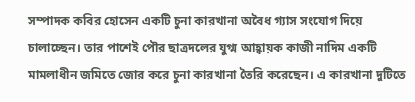সম্পাদক কবির হোসেন একটি চুনা কারখানা অবৈধ গ্যাস সংযোগ দিয়ে চালাচ্ছেন। তার পাশেই পৌর ছাত্রদলের যুগ্ম আহ্বায়ক কাজী নাদিম একটি মামলাধীন জমিতে জোর করে চুনা কারখানা তৈরি করেছেন। এ কারখানা দুটিতে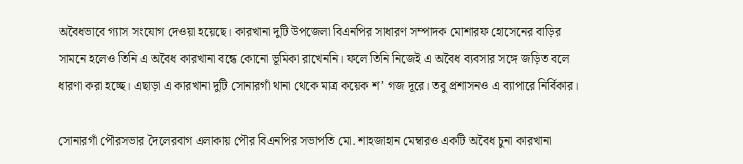অবৈধভাবে গ্যাস সংযোগ দেওয়া হয়েছে। কারখানা দুটি উপজেলা বিএনপির সাধারণ সম্পাদক মোশারফ হোসেনের বাড়ির সামনে হলেও তিনি এ অবৈধ কারখানা বন্ধে কোনো ভূমিকা রাখেননি। ফলে তিনি নিজেই এ অবৈধ ব্যবসার সঙ্গে জড়িত বলে ধারণা করা হচ্ছে। এছাড়া এ কারখানা দুটি সোনারগাঁ থানা থেকে মাত্র কয়েক শ’ গজ দূরে। তবু প্রশাসনও এ ব্যাপারে নির্বিকার।

সোনারগাঁ পৌরসভার দৈলেরবাগ এলাকায় পৌর বিএনপির সভাপতি মো. শাহজাহান মেম্বারও একটি অবৈধ চুনা কারখানা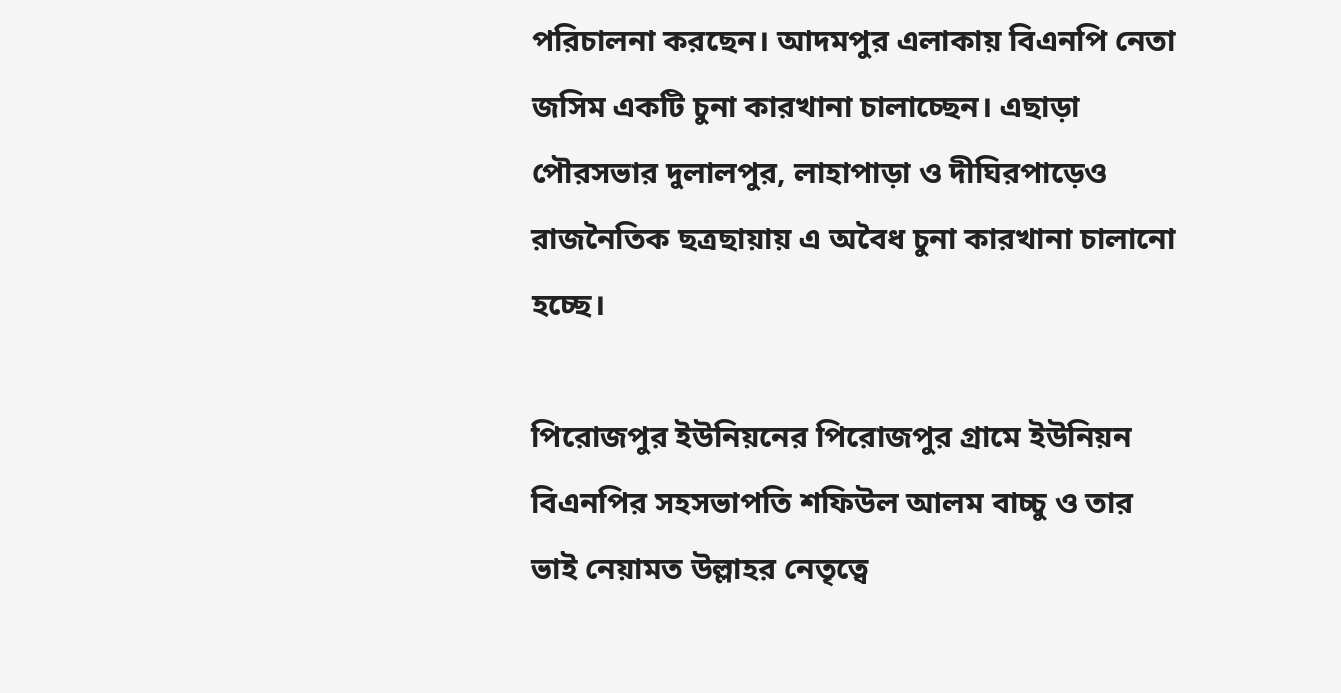পরিচালনা করছেন। আদমপুর এলাকায় বিএনপি নেতা জসিম একটি চুনা কারখানা চালাচ্ছেন। এছাড়া পৌরসভার দুলালপুর, লাহাপাড়া ও দীঘিরপাড়েও রাজনৈতিক ছত্রছায়ায় এ অবৈধ চুনা কারখানা চালানো হচ্ছে।

পিরোজপুর ইউনিয়নের পিরোজপুর গ্রামে ইউনিয়ন বিএনপির সহসভাপতি শফিউল আলম বাচ্চু ও তার ভাই নেয়ামত উল্লাহর নেতৃত্বে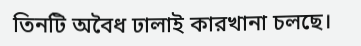তিনটি অবৈধ ঢালাই কারখানা চলছে।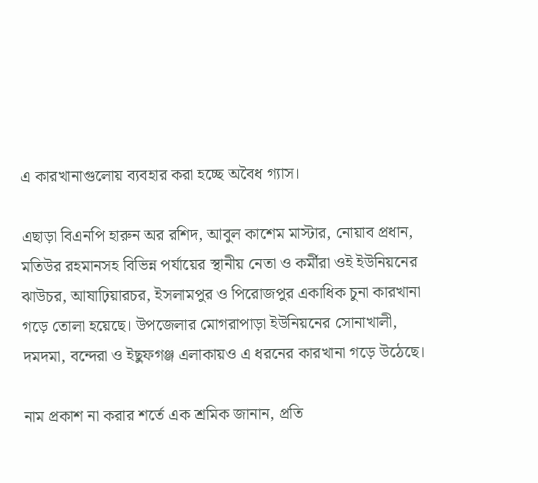এ কারখানাগুলোয় ব্যবহার করা হচ্ছে অবৈধ গ্যাস।

এছাড়া বিএনপি হারুন অর রশিদ, আবুল কাশেম মাস্টার, নোয়াব প্রধান, মতিউর রহমানসহ বিভিন্ন পর্যায়ের স্থানীয় নেতা ও কর্মীরা ওই ইউনিয়নের ঝাউচর, আষাঢ়িয়ারচর, ইসলামপুর ও পিরোজপুর একাধিক চুনা কারখানা গড়ে তোলা হয়েছে। উপজেলার মোগরাপাড়া ইউনিয়নের সোনাখালী, দমদমা, বন্দেরা ও ইছুফগঞ্জ এলাকায়ও এ ধরনের কারখানা গড়ে উঠেছে।

নাম প্রকাশ না করার শর্তে এক শ্রমিক জানান, প্রতি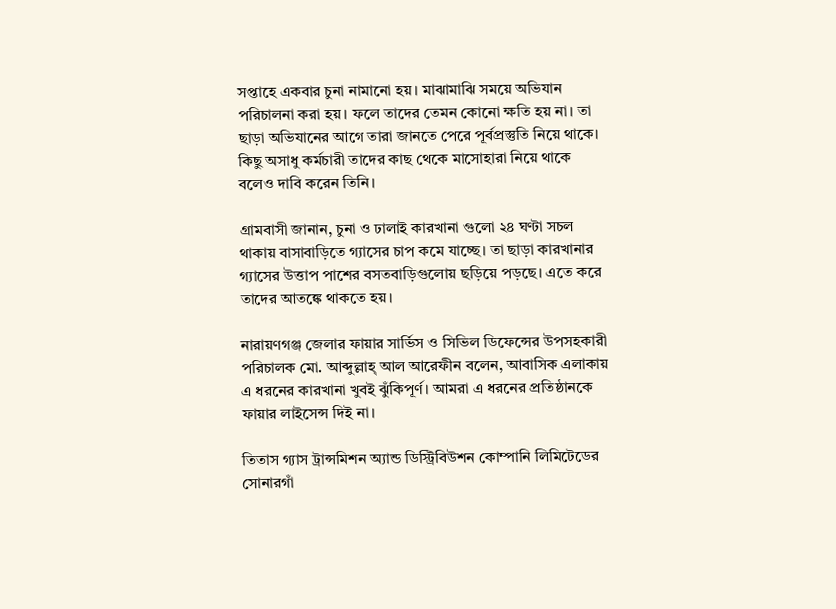সপ্তাহে একবার চুনা নামানো হয়। মাঝামাঝি সময়ে অভিযান পরিচালনা করা হয়। ফলে তাদের তেমন কোনো ক্ষতি হয় না। তা ছাড়া অভিযানের আগে তারা জানতে পেরে পূর্বপ্রস্তুতি নিয়ে থাকে। কিছু অসাধু কর্মচারী তাদের কাছ থেকে মাসোহারা নিয়ে থাকে বলেও দাবি করেন তিনি।

গ্রামবাসী জানান, চুনা ও ঢালাই কারখানা গুলো ২৪ ঘণ্টা সচল থাকায় বাসাবাড়িতে গ্যাসের চাপ কমে যাচ্ছে। তা ছাড়া কারখানার গ্যাসের উত্তাপ পাশের বসতবাড়িগুলোয় ছড়িয়ে পড়ছে। এতে করে তাদের আতঙ্কে থাকতে হয়।

নারায়ণগঞ্জ জেলার ফায়ার সার্ভিস ও সিভিল ডিফেন্সের উপসহকারী পরিচালক মো. আব্দুল্লাহ্ আল আরেফীন বলেন, আবাসিক এলাকায় এ ধরনের কারখানা খুবই ঝুঁকিপূর্ণ। আমরা এ ধরনের প্রতিষ্ঠানকে ফায়ার লাইসেন্স দিই না।

তিতাস গ্যাস ট্রান্সমিশন অ্যান্ড ডিস্ট্রিবিউশন কোম্পানি লিমিটেডের সোনারগাঁ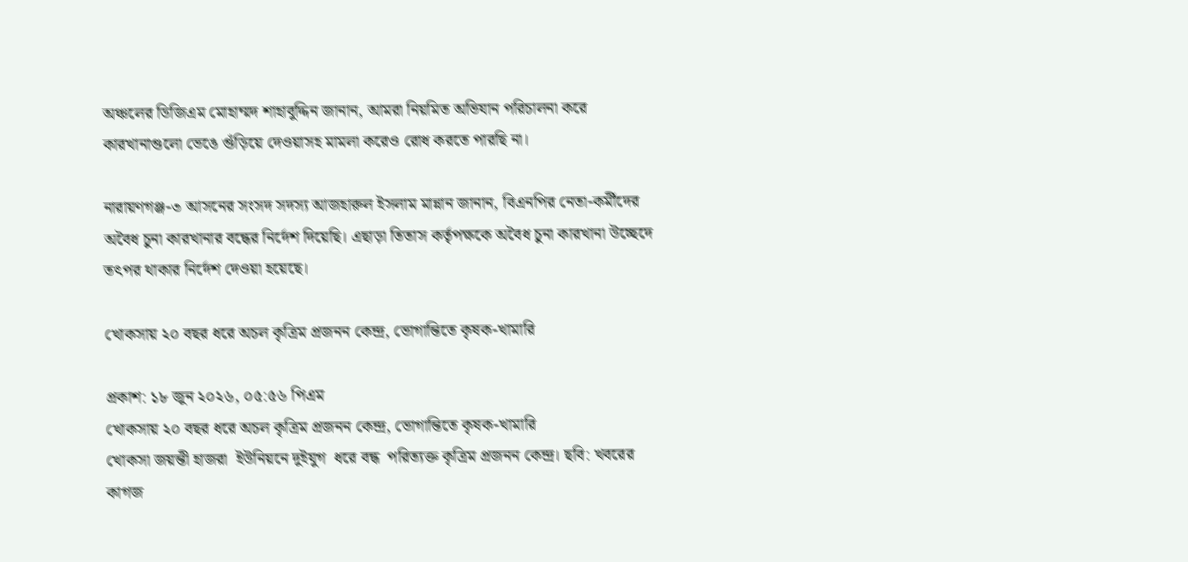অঞ্চলের ডিজিএম মোহাম্মদ শাহাবুদ্দিন জানান, আমরা নিয়মিত অভিযান পরিচালনা করে কারখানাগুলো ভেঙে গুঁড়িয়ে দেওয়াসহ মামলা করেও রোধ করতে পারছি না।

নারায়ণগঞ্জ-৩ আসনের সংসদ সদস্য আজহারুল ইসলাম মান্নান জানান, বিএনপির নেতা-কর্মীদের অবৈধ চুনা কারখানার বন্ধের নির্দেশ দিয়েছি। এছাড়া তিতাস কর্তৃপক্ষকে অবৈধ চুনা কারখানা উচ্ছেদে তৎপর থাকার নির্দেশ দেওয়া হয়েছে।

খোকসায় ২০ বছর ধরে অচল কৃত্রিম প্রজনন কেন্দ্র, ভোগান্তিতে কৃষক-খামারি

প্রকাশ: ১৮ জুন ২০২৬, ০৫:৫৬ পিএম
খোকসায় ২০ বছর ধরে অচল কৃত্রিম প্রজনন কেন্দ্র, ভোগান্তিতে কৃষক-খামারি
খোকসা জয়ন্তী হাজরা  ইউনিয়নে দুইযুগ  ধরে বন্ধ  পরিত্যক্ত কৃত্রিম প্রজনন কেন্দ্র। ছবি: খবরের কাগজ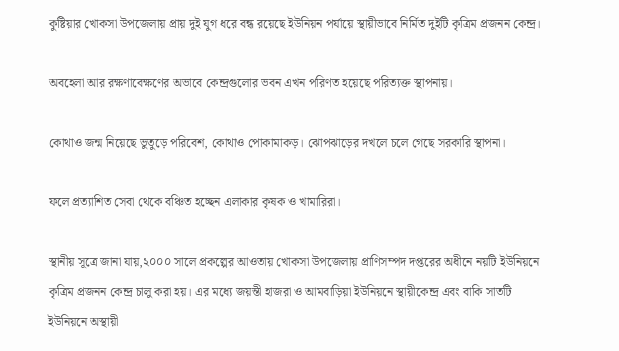কুষ্টিয়ার খোকসা উপজেলায় প্রায় দুই যুগ ধরে বন্ধ রয়েছে ইউনিয়ন পর্যা‌য়ে স্থায়ীভা‌বে নি‌র্মিত দুইটি কৃ‌ত্রিম প্রজনন কেন্দ্র।

অবহেলা আর রক্ষণাবেক্ষণের অভাবে কেন্দ্রগুলোর ভবন এখন পরিণত হয়েছে পরিত্যক্ত স্থাপনায়।

কোথাও জন্ম নিয়েছে ভুতুড়ে পরিবেশ, কোথাও পোকামাকড়। ঝোপঝাড়ের দখলে চলে গেছে সরকারি স্থাপনা।

ফলে প্রত্যাশিত সেবা থেকে বঞ্চিত হচ্ছেন এলাকার কৃষক ও খামারিরা।

স্থানীয় সূত্রে জানা যায়,২০০০ সালে প্রকল্পের আওতায় খোকসা উপজেলায় প্রাণিসম্পদ দপ্ত‌রের অধী‌নে নয়টি ইউনিয়নে কৃ‌ত্রিম প্রজনন কেন্দ্র চালু করা হয়। এর মধ্যে জয়ন্তী হাজরা ও আমবাড়িয়া ইউনিয়নে স্থায়ীকেন্দ্র এবং বাকি সাতটি ইউনিয়নে অস্থায়ী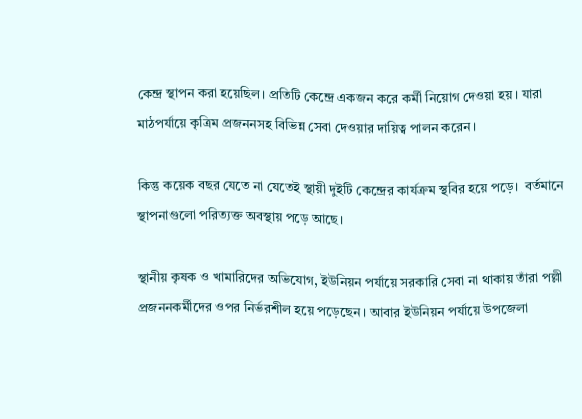কেন্দ্র স্থাপন করা হয়েছিল। প্রতিটি কেন্দ্রে একজন করে কর্মী নিয়োগ দেওয়া হয়। যারা মাঠপর্যায়ে কৃত্রিম প্রজননসহ বিভিন্ন সেবা দেওয়ার দায়িত্ব পালন করেন।

কিন্তু কয়েক বছর যেতে না যেতেই স্থায়ী দুইটি কেন্দ্রের কার্যক্রম স্থবির হয়ে পড়ে।  বর্তমানে স্থাপনাগু‌লো পরিত্যক্ত অবস্থায় পড়ে আছে।

স্থানীয় কৃষক ও খামারিদের অভিযোগ, ইউনিয়ন পর্যায়ে সরকারি সেবা না থাকায় তাঁরা পল্লী প্রজননকর্মীদের ওপর নির্ভরশীল হয়ে পড়েছেন। আবার ইউনিয়ন পর্যা‌য়ে উপ‌জেলা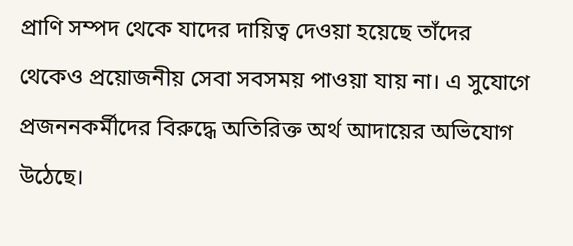প্রা‌ণি সম্পদ থে‌কে যা‌দের দা‌য়িত্ব দেওয়া হ‌য়ে‌ছে তাঁ‌দের থেকেও প্রয়োজনীয় সেবা সবসময় পাওয়া যায় না। এ সুযোগে প্রজননকর্মীদের বিরু‌দ্ধে অতিরিক্ত অর্থ আদায়ের অভিযোগ উঠেছে।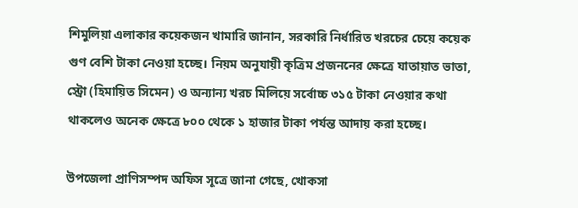শিমুলিয়া এলাকার কয়েকজন খামারি জানান, সরকারি নির্ধারিত খরচের চেয়ে কয়েক গুণ বেশি টাকা নেওয়া হচ্ছে। নিয়ম অনুযায়ী কৃত্রিম প্রজননের ক্ষেত্রে যাতায়াত ভাতা, স্ট্রো (হিমায়িত সিমেন) ও অন্যান্য খরচ মিলিয়ে সর্বোচ্চ ৩১৫ টাকা নেওয়ার কথা থাকলেও অনেক ক্ষেত্রে ৮০০ থেকে ১ হাজার টাকা পর্যন্ত আদায় করা হচ্ছে।

উপজেলা প্রাণিসম্পদ অফিস সূত্রে জানা গেছে, খোকসা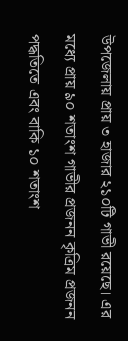উপজেলায় প্রায় ৩ হাজার ২১০টি গাভী রয়েছে। এর মধ্যে প্রায় ৯০ শতাংশ গাভীর প্রজনন কৃত্রিম প্রজনন পদ্ধতিতে এবং বাকি ১০ শতাংশ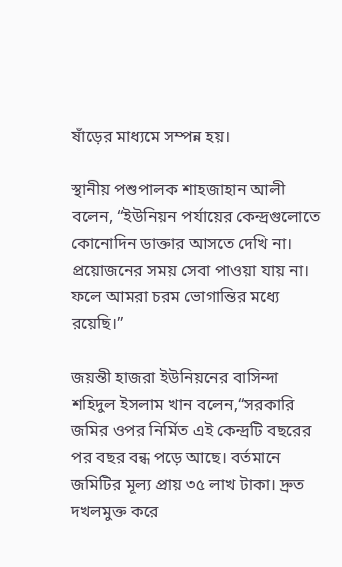ষাঁড়ের মাধ্যমে সম্পন্ন হয়।

স্থানীয় পশুপালক শাহজাহান আলী বলেন, “ইউনিয়ন পর্যায়ের কেন্দ্রগুলোতে কোনোদিন ডাক্তার আসতে দেখি না। প্রয়োজনের সময় সেবা পাওয়া যায় না। ফলে আমরা চরম ভোগান্তির মধ্যে রয়েছি।”

জয়ন্তী হাজরা ইউনিয়নের বাসিন্দা শহিদুল ইসলাম খান বলেন,“সরকারি জমির ওপর নির্মিত এই কেন্দ্রটি বছরের পর বছর বন্ধ পড়ে আছে। বর্তমানে জমিটির মূল্য প্রায় ৩৫ লাখ টাকা। দ্রুত দখলমুক্ত করে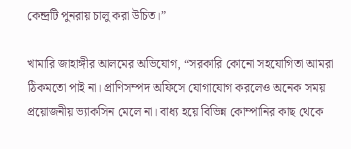কেন্দ্রটি পুনরায় চালু করা উচিত।”

খামারি জাহাঙ্গীর আল‌মের অভিযোগ, “সরকারি কোনো সহযোগিতা আমরা ঠিকমতো পাই না। প্রাণিসম্পদ অফিসে যোগাযোগ করলেও অনেক সময় প্রয়োজনীয় ভ্যাকসিন মেলে না। বাধ্য হয়ে বিভিন্ন কোম্পানির কাছ থেকে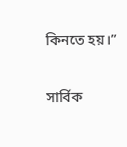কিনতে হয়।”

সা‌র্বিক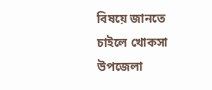বিষ‌য়ে জান‌তে চাইলে খোকসা উপজেলা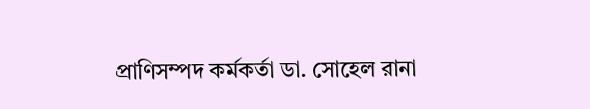প্রাণিসম্পদ কর্মকর্তা ডা. সোহেল রানা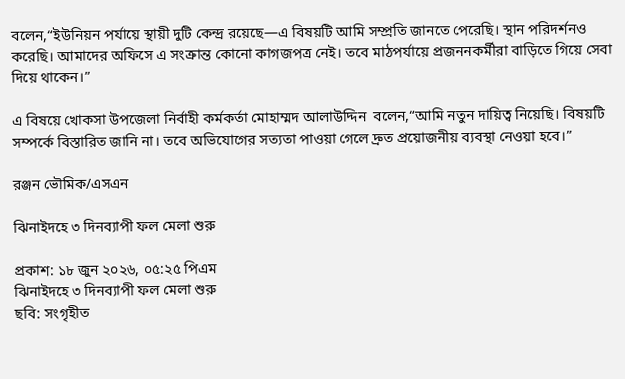বলেন,“ইউনিয়ন পর্যায়ে স্থায়ী দুটি কেন্দ্র রয়েছে—এ বিষয়টি আমি সম্প্রতি জানতে পেরেছি। স্থান প‌রিদর্শনও ক‌রে‌ছি। আমাদের অফিসে এ সংক্রান্ত কোনো কাগজপত্র নেই। তবে মাঠপর্যায়ে প্রজননকর্মীরা বা‌ড়ি‌তে গি‌য়ে সেবা দিয়ে থাকেন।”

এ বিষ‌য়ে খোকসা উপজেলা নির্বাহী কর্মকর্তা মোহাম্মদ আলাউদ্দিন  বলেন,“আমি নতুন দায়িত্ব নিয়েছি। বিষয়টি সম্পর্কে বিস্তারিত জানি না। তবে অভিযোগের সত্যতা পাওয়া গেলে দ্রুত প্রয়োজনীয় ব্যবস্থা নেওয়া হবে।”

রঞ্জন ভৌমিক/এসএন

ঝিনাইদহে ৩ দিনব্যাপী ফল মেলা শুরু

প্রকাশ: ১৮ জুন ২০২৬, ০৫:২৫ পিএম
ঝিনাইদহে ৩ দিনব্যাপী ফল মেলা শুরু
ছবি: সংগৃহীত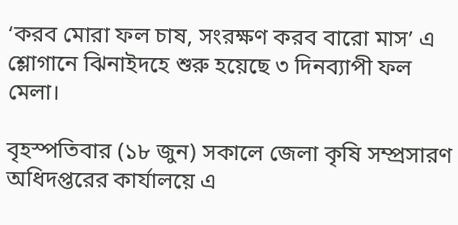‘করব মোরা ফল চাষ, সংরক্ষণ করব বারো মাস’ এ শ্লোগানে ঝিনাইদহে শুরু হয়েছে ৩ দিনব্যাপী ফল মেলা।

বৃহস্পতিবার (১৮ জুন) সকালে জেলা কৃষি সম্প্রসারণ অধিদপ্তরের কার্যালয়ে এ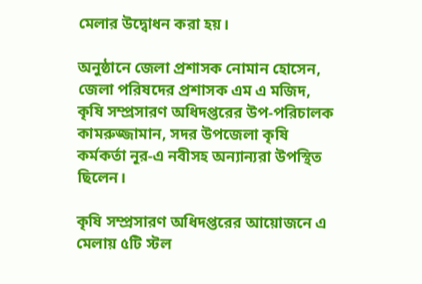মেলার উদ্বোধন করা হয়।

অনুষ্ঠানে জেলা প্রশাসক নোমান হোসেন, জেলা পরিষদের প্রশাসক এম এ মজিদ, কৃষি সম্প্রসারণ অধিদপ্তরের উপ-পরিচালক কামরুজ্জামান, সদর উপজেলা কৃষি কর্মকর্তা নূর-এ নবীসহ অন্যান্যরা উপস্থিত ছিলেন।

কৃষি সম্প্রসারণ অধিদপ্তরের আয়োজনে এ মেলায় ৫টি স্টল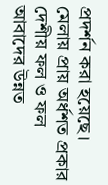প্রদর্শন করা হয়েছে। মেলায় প্রায় অর্ধশত প্রকার দেশীয় ফল ও ফল আবাদের উন্নত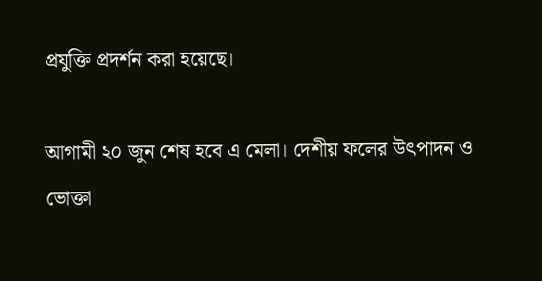প্রযুক্তি প্রদর্শন করা হয়েছে।

আগামী ২০ জুন শেষ হবে এ মেলা। দেশীয় ফলের উৎপাদন ও ভোক্তা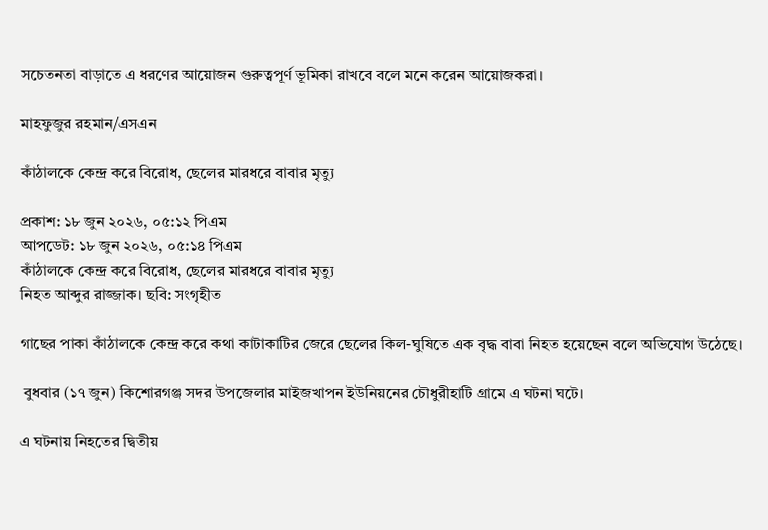সচেতনতা বাড়াতে এ ধরণের আয়োজন গুরুত্বপূর্ণ ভূমিকা রাখবে বলে মনে করেন আয়োজকরা।

মাহফুজুর রহমান/এসএন

কাঁঠালকে কেন্দ্র করে বিরোধ, ছেলের মারধরে বাবার মৃত্যু

প্রকাশ: ১৮ জুন ২০২৬, ০৫:১২ পিএম
আপডেট: ১৮ জুন ২০২৬, ০৫:১৪ পিএম
কাঁঠালকে কেন্দ্র করে বিরোধ, ছেলের মারধরে বাবার মৃত্যু
নিহত আব্দুর রাজ্জাক। ছবি: সংগৃহীত

গাছের পাকা কাঁঠালকে কেন্দ্র করে কথা কাটাকাটির জেরে ছেলের কিল-ঘুষিতে এক বৃদ্ধ বাবা নিহত হয়েছেন বলে অভিযোগ উঠেছে।

 বুধবার (১৭ জুন) কিশোরগঞ্জ সদর উপজেলার মাইজখাপন ইউনিয়নের চৌধুরীহাটি গ্রামে এ ঘটনা ঘটে।

এ ঘটনায় নিহতের দ্বিতীয়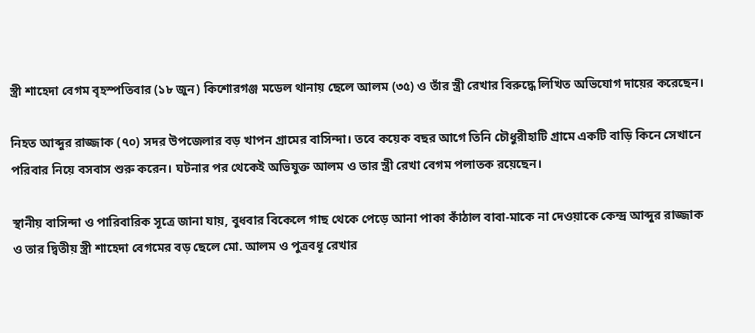স্ত্রী শাহেদা বেগম বৃহস্পতিবার (১৮ জুন) কিশোরগঞ্জ মডেল থানায় ছেলে আলম (৩৫) ও তাঁর স্ত্রী রেখার বিরুদ্ধে লিখিত অভিযোগ দায়ের করেছেন।

নিহত আব্দুর রাজ্জাক (৭০) সদর উপজেলার বড় খাপন গ্রামের বাসিন্দা। তবে কয়েক বছর আগে তিনি চৌধুরীহাটি গ্রামে একটি বাড়ি কিনে সেখানে পরিবার নিয়ে বসবাস শুরু করেন। ঘটনার পর থেকেই অভিযুক্ত আলম ও তার স্ত্রী রেখা বেগম পলাতক রয়েছেন।

স্থানীয় বাসিন্দা ও পারিবারিক সূত্রে জানা যায়, বুধবার বিকেলে গাছ থেকে পেড়ে আনা পাকা কাঁঠাল বাবা-মাকে না দেওয়াকে কেন্দ্র আব্দুর রাজ্জাক ও তার দ্বিতীয় স্ত্রী শাহেদা বেগমের বড় ছেলে মো. আলম ও পুত্রবধূ রেখার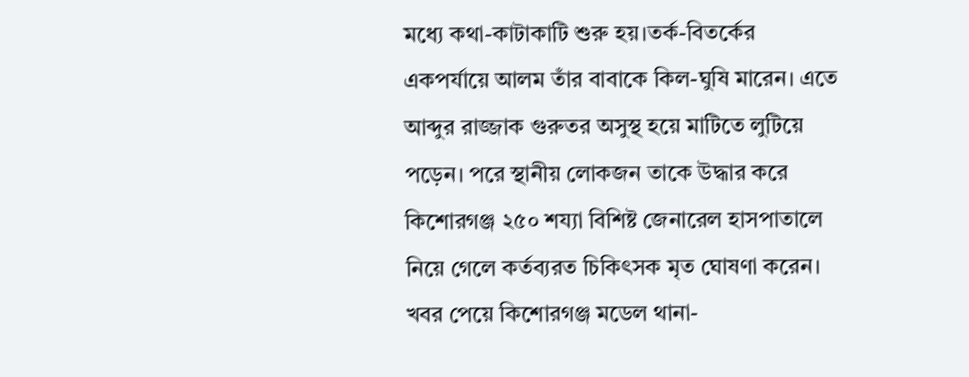মধ্যে কথা-কাটাকাটি শুরু হয়।তর্ক-বিতর্কের একপর্যায়ে আলম তাঁর বাবাকে কিল-ঘুষি মারেন। এতে আব্দুর রাজ্জাক গুরুতর অসুস্থ হয়ে মাটিতে লুটিয়ে পড়েন। পরে স্থানীয় লোকজন তাকে উদ্ধার করে কিশোরগঞ্জ ২৫০ শয্যা বিশিষ্ট জেনারেল হাসপাতালে নিয়ে গেলে কর্তব্যরত চিকিৎসক মৃত ঘোষণা করেন। খবর পেয়ে কিশোরগঞ্জ মডেল থানা-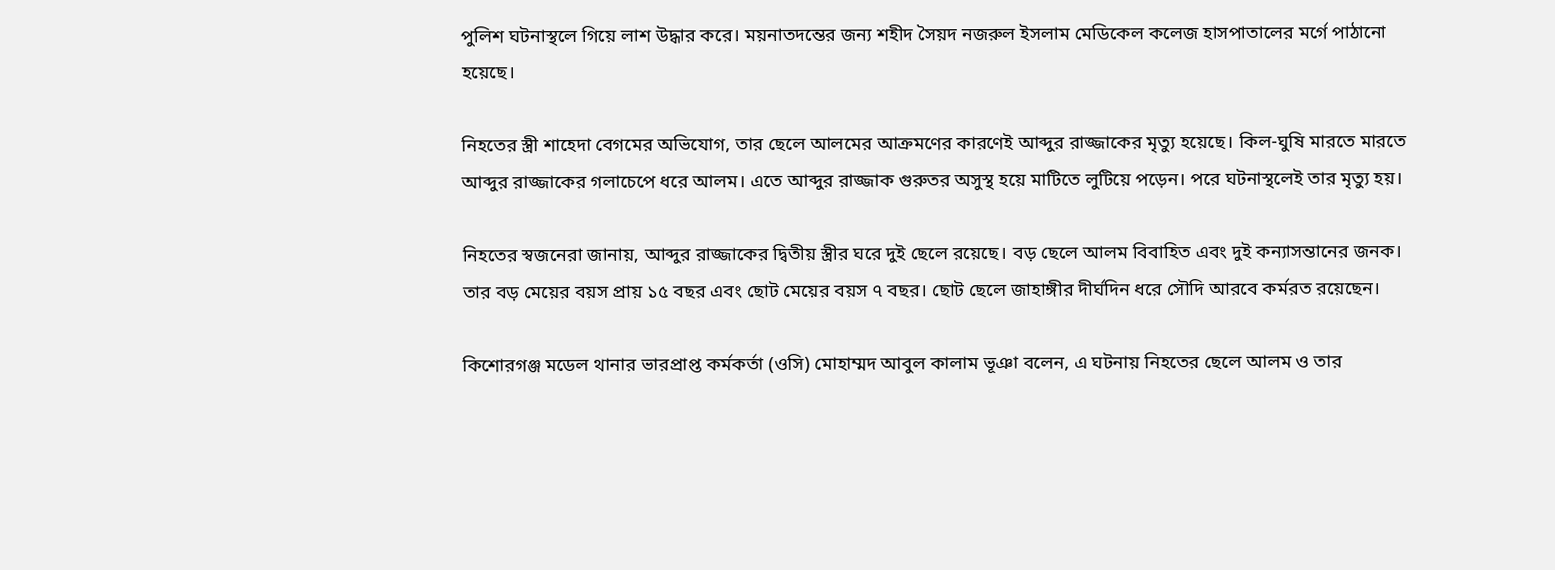পুলিশ ঘটনাস্থলে গিয়ে লাশ উদ্ধার করে। ময়নাতদন্তের জন্য শহীদ সৈয়দ নজরুল ইসলাম মেডিকেল কলেজ হাসপাতালের মর্গে পাঠানো হয়েছে।

নিহতের স্ত্রী শাহেদা বেগমের অভিযোগ, তার ছেলে আলমের আক্রমণের কারণেই আব্দুর রাজ্জাকের মৃত্যু হয়েছে। কিল-ঘুষি মারতে মারতে আব্দুর রাজ্জাকের গলাচেপে ধরে আলম। এতে আব্দুর রাজ্জাক গুরুতর অসুস্থ হয়ে মাটিতে লুটিয়ে পড়েন। পরে ঘটনাস্থলেই তার মৃত্যু হয়।

নিহতের স্বজনেরা জানায়, আব্দুর রাজ্জাকের দ্বিতীয় স্ত্রীর ঘরে দুই ছেলে রয়েছে। বড় ছেলে আলম বিবাহিত এবং দুই কন্যাসন্তানের জনক। তার বড় মেয়ের বয়স প্রায় ১৫ বছর এবং ছোট মেয়ের বয়স ৭ বছর। ছোট ছেলে জাহাঙ্গীর দীর্ঘদিন ধরে সৌদি আরবে কর্মরত রয়েছেন।

কিশোরগঞ্জ মডেল থানার ভারপ্রাপ্ত কর্মকর্তা (ওসি) মোহাম্মদ আবুল কালাম ভূঞা বলেন, এ ঘটনায় নিহতের ছেলে আলম ও তার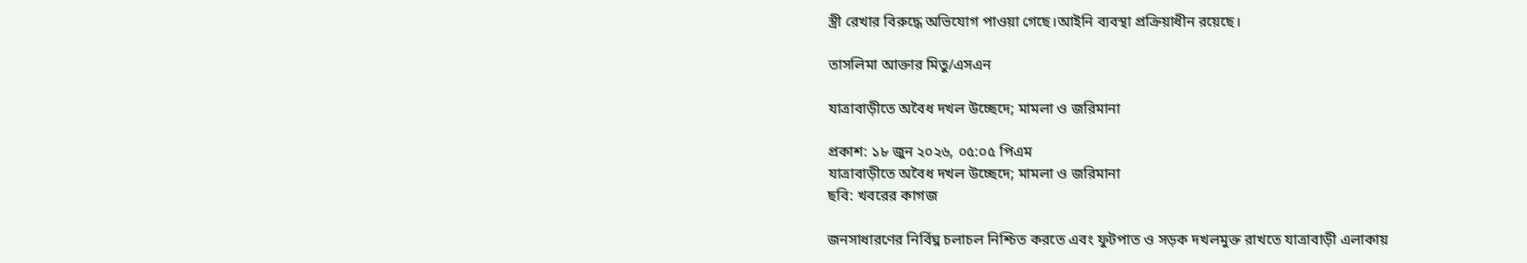স্ত্রী রেখার বিরুদ্ধে অভিযোগ পাওয়া গেছে।আইনি ব্যবস্থা প্রক্রিয়াধীন রয়েছে।

তাসলিমা আক্তার মিতু/এসএন

যাত্রাবাড়ীতে অবৈধ দখল উচ্ছেদে; মামলা ও জরিমানা

প্রকাশ: ১৮ জুন ২০২৬, ০৫:০৫ পিএম
যাত্রাবাড়ীতে অবৈধ দখল উচ্ছেদে; মামলা ও জরিমানা
ছবি: খবরের কাগজ

জনসাধারণের নির্বিঘ্ন চলাচল নিশ্চিত করতে এবং ফুটপাত ও সড়ক দখলমুক্ত রাখতে যাত্রাবাড়ী এলাকায়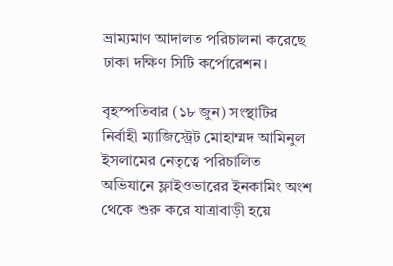ভ্রাম্যমাণ আদালত পরিচালনা করেছে ঢাকা দক্ষিণ সিটি কর্পোরেশন।

বৃহস্পতিবার (১৮ জুন) সংস্থাটির নির্বাহী ম্যাজিস্ট্রেট মোহাম্মদ আমিনুল ইসলামের নেতৃত্বে পরিচালিত অভিযানে ফ্লাইওভারের ইনকামিং অংশ থেকে শুরু করে যাত্রাবাড়ী হয়ে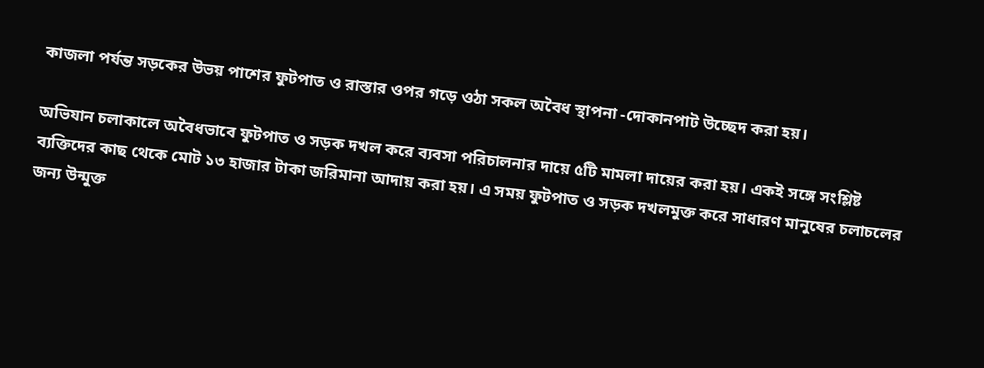কাজলা পর্যন্ত সড়কের উভয় পাশের ফুটপাত ও রাস্তার ওপর গড়ে ওঠা সকল অবৈধ স্থাপনা -দোকানপাট উচ্ছেদ করা হয়।

অভিযান চলাকালে অবৈধভাবে ফুটপাত ও সড়ক দখল করে ব্যবসা পরিচালনার দায়ে ৫টি মামলা দায়ের করা হয়। একই সঙ্গে সংশ্লিষ্ট ব্যক্তিদের কাছ থেকে মোট ১৩ হাজার টাকা জরিমানা আদায় করা হয়। এ সময় ফুটপাত ও সড়ক দখলমুক্ত করে সাধারণ মানুষের চলাচলের জন্য উন্মুক্ত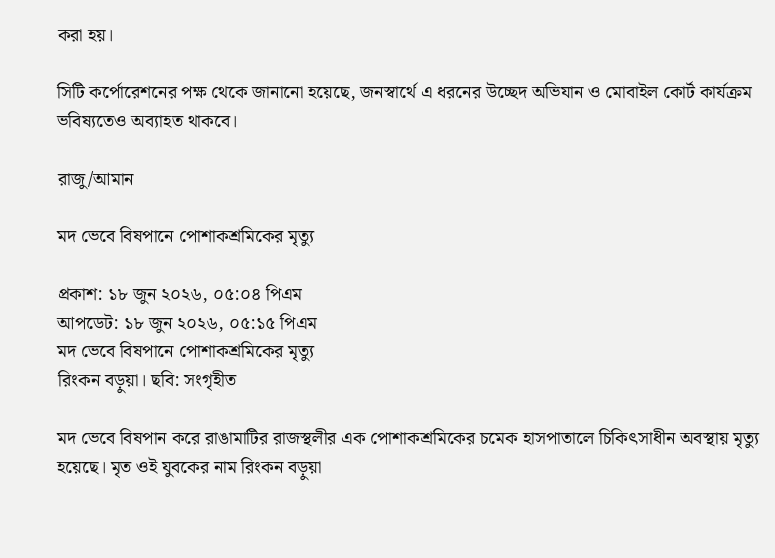করা হয়।

সিটি কর্পোরেশনের পক্ষ থেকে জানানো হয়েছে, জনস্বার্থে এ ধরনের উচ্ছেদ অভিযান ও মোবাইল কোর্ট কার্যক্রম ভবিষ্যতেও অব্যাহত থাকবে।

রাজু/আমান

মদ ভেবে বিষপানে পোশাকশ্রমিকের মৃত্যু

প্রকাশ: ১৮ জুন ২০২৬, ০৫:০৪ পিএম
আপডেট: ১৮ জুন ২০২৬, ০৫:১৫ পিএম
মদ ভেবে বিষপানে পোশাকশ্রমিকের মৃত্যু
রিংকন বড়ুয়া। ছবি: সংগৃহীত

মদ ভেবে বিষপান করে রাঙামাটির রাজস্থলীর এক পোশাকশ্রমিকের চমেক হাসপাতালে চিকিৎসাধীন অবস্থায় মৃত্যু হয়েছে। মৃত ওই যুবকের নাম রিংকন বড়ুয়া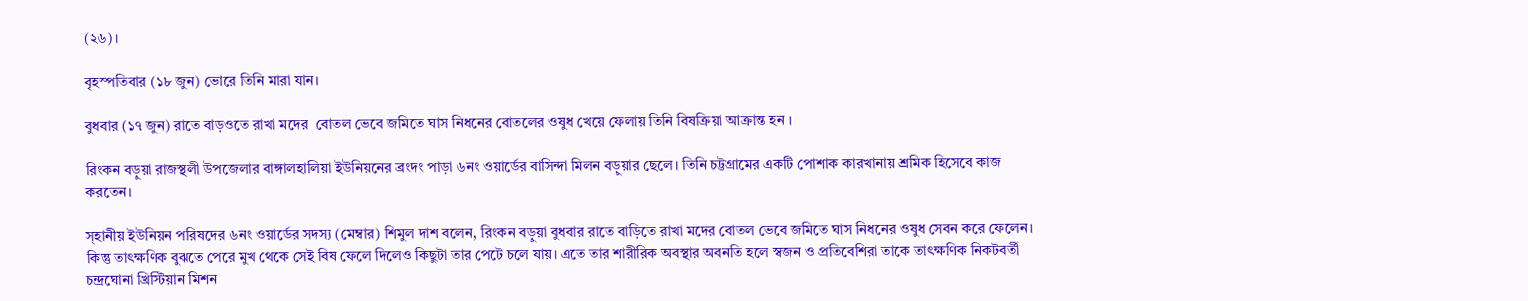(২৬)।

বৃহস্পতিবার (১৮ জুন) ভোরে তিনি মারা যান।

বুধবার (১৭ জুন) রাতে বাড়ওতে রাখা মদের  বোতল ভেবে জমিতে ঘাস নিধনের বোতলের ওষুধ খেয়ে ফেলায় তিনি বিষক্রিয়া আক্রান্ত হন ।

রিংকন বড়ুয়া রাজস্থলী উপজেলার বাঙ্গালহালিয়া ইউনিয়নের ব্রংদং পাড়া ৬নং ওয়ার্ডের বাসিন্দা মিলন বড়ুয়ার ছেলে। তিনি চট্টগ্রামের একটি পোশাক কারখানায় শ্রমিক হিসেবে কাজ করতেন।

স্হানীয় ইউনিয়ন পরিষদের ৬নং ওয়ার্ডের সদস্য (মেম্বার) শিমুল দাশ বলেন, রিংকন বড়ুয়া বুধবার রাতে বাড়িতে রাখা মদের বোতল ভেবে জমিতে ঘাস নিধনের ওষুধ সেবন করে ফেলেন। কিন্তু তাৎক্ষণিক বুঝতে পেরে মুখ থেকে সেই বিষ ফেলে দিলেও কিছুটা তার পেটে চলে যায়। এতে তার শারীরিক অবস্থার অবনতি হলে স্বজন ও প্রতিবেশিরা তাকে তাৎক্ষণিক নিকটবর্তী চন্দ্রঘোনা খ্রিস্টিয়ান মিশন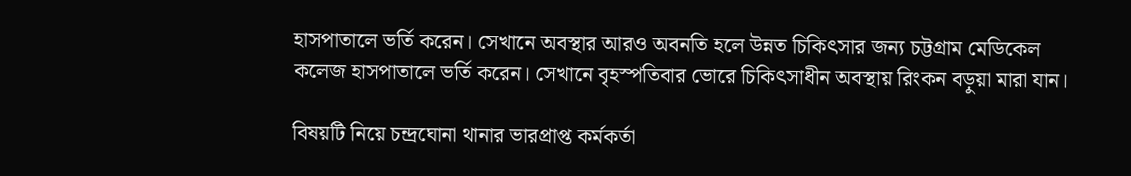হাসপাতালে ভর্তি করেন। সেখানে অবস্থার আরও অবনতি হলে উন্নত চিকিৎসার জন্য চট্টগ্রাম মেডিকেল কলেজ হাসপাতালে ভর্তি করেন। সেখানে বৃহস্পতিবার ভোরে চিকিৎসাধীন অবস্থায় রিংকন বড়ুয়া মারা যান।

বিষয়টি নিয়ে চন্দ্রঘোনা থানার ভারপ্রাপ্ত কর্মকর্তা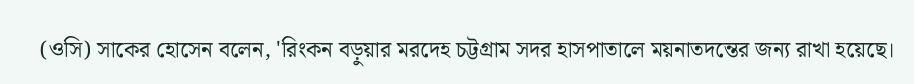(ওসি) সাকের হোসেন বলেন, 'রিংকন বড়ুয়ার মরদেহ চট্টগ্রাম সদর হাসপাতালে ময়নাতদন্তের জন্য রাখা হয়েছে।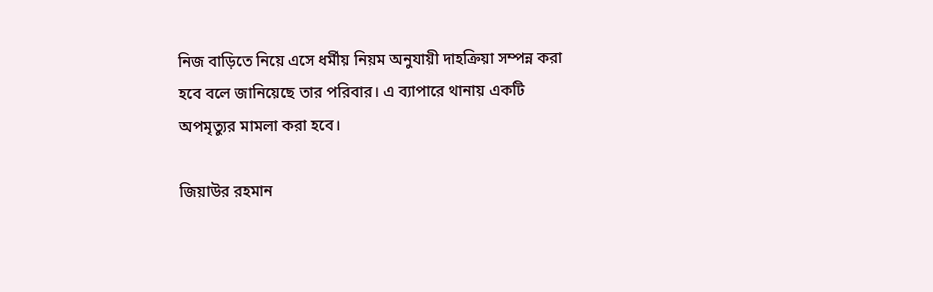নিজ বাড়িতে নিয়ে এসে ধর্মীয় নিয়ম অনুযায়ী দাহক্রিয়া সম্পন্ন করা হবে বলে জানিয়েছে তার পরিবার। এ ব্যাপারে থানায় একটি অপমৃত্যুর মামলা করা হবে।

জিয়াউর রহমান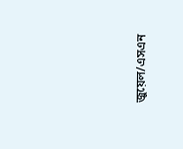জুয়েল/এসএন